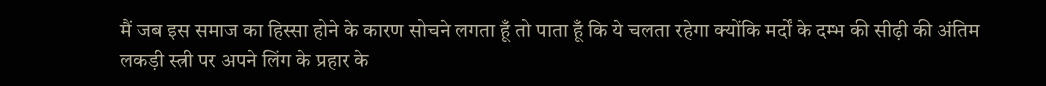मैं जब इस समाज का हिस्सा होने के कारण सोचने लगता हूँ तो पाता हूँ कि ये चलता रहेगा क्योंकि मर्दों के दम्भ की सीढ़ी की अंतिम लकड़ी स्त्री पर अपने लिंग के प्रहार के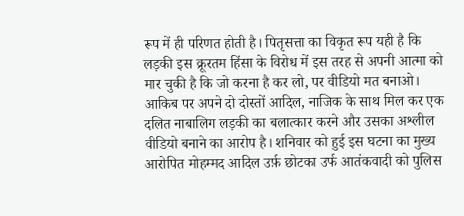रूप में ही परिणत होती है। पितृसत्ता का विकृत रूप यही है कि लड़की इस क्रूरतम हिंसा के विरोध में इस तरह से अपनी आत्मा को मार चुकी है कि जो करना है कर लो, पर वीडियो मत बनाओ।
आकिब पर अपने दो दोस्तों आदिल, नाजिक के साथ मिल कर एक दलित नाबालिग लड़की का बलात्कार करने और उसका अश्लील वीडियो बनाने का आरोप है। शनिवार को हुई इस घटना का मुख्य आरोपित मोहम्मद आदिल उर्फ़ छोटका उर्फ आतंकवादी को पुलिस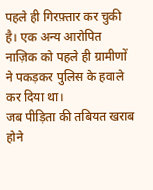पहले ही गिरफ़्तार कर चुकी है। एक अन्य आरोपित नाज़िक को पहले ही ग्रामीणों ने पकड़कर पुलिस के हवाले कर दिया था।
जब पीड़िता की तबियत खराब होने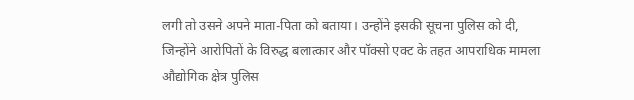लगी तो उसने अपने माता-पिता को बताया। उन्होंने इसकी सूचना पुलिस को दी, जिन्होंने आरोपितों के विरुद्ध बलात्कार और पॉक्सो एक्ट के तहत आपराधिक मामला औद्योगिक क्षेत्र पुलिस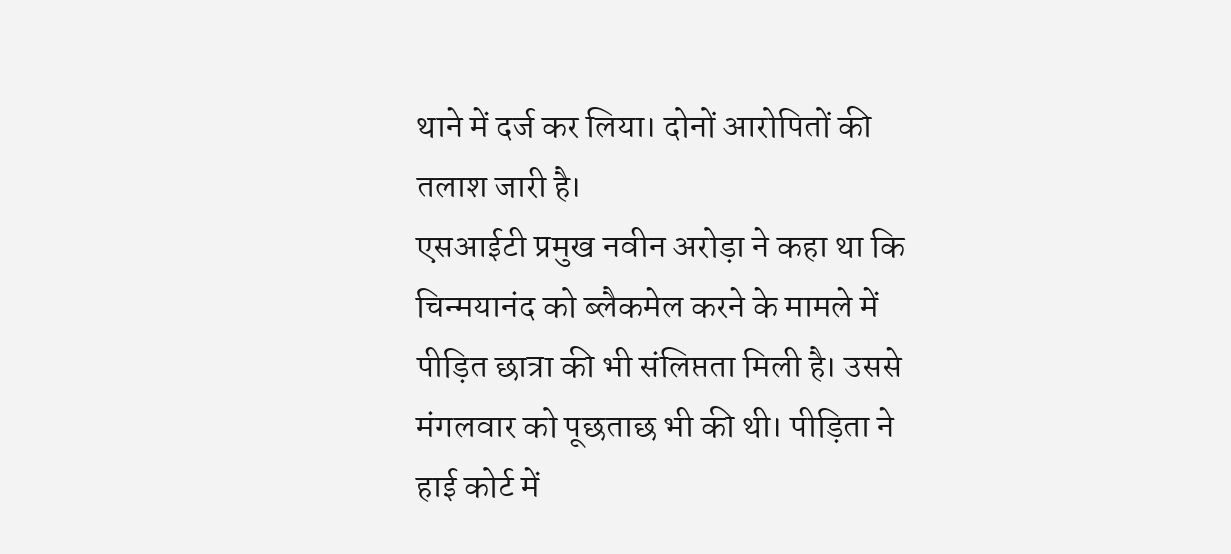थाने में दर्ज कर लिया। दोनों आरोपितों की तलाश जारी है।
एसआईटी प्रमुख नवीन अरोड़ा ने कहा था कि चिन्मयानंद को ब्लैकमेल करने के मामले में पीड़ित छात्रा की भी संलिप्तता मिली है। उससे मंगलवार को पूछताछ भी की थी। पीड़िता ने हाई कोर्ट में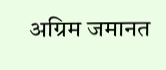अग्रिम जमानत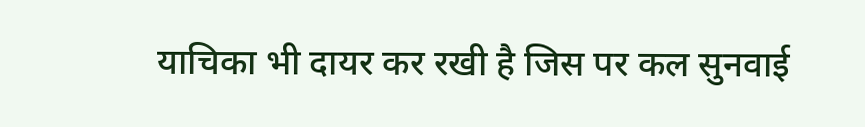याचिका भी दायर कर रखी है जिस पर कल सुनवाई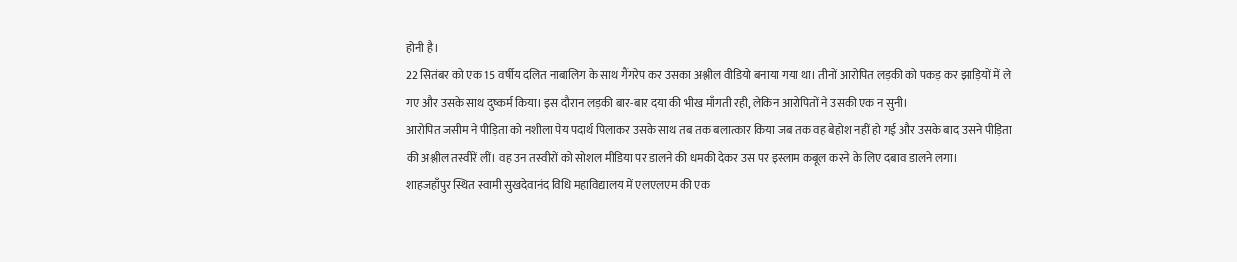होनी है।
22 सितंबर को एक 15 वर्षीय दलित नाबालिग के साथ गैंगरेप कर उसका अश्लील वीडियो बनाया गया था। तीनों आरोपित लड़की को पकड़ कर झाड़ियों में ले गए और उसके साथ दुष्कर्म किया। इस दौरान लड़की बार-बार दया की भीख माँगती रही, लेकिन आरोपितों ने उसकी एक न सुनी।
आरोपित जसीम ने पीड़िता को नशीला पेय पदार्थ पिलाकर उसके साथ तब तक बलात्कार किया जब तक वह बेहोश नहीं हो गई और उसके बाद उसने पीड़िता की अश्लील तस्वीरें लीं। वह उन तस्वीरों को सोशल मीडिया पर डालने की धमकी देकर उस पर इस्लाम कबूल करने के लिए दबाव डालने लगा।
शाहजहाँपुर स्थित स्वामी सुखदेवानंद विधि महाविद्यालय में एलएलएम की एक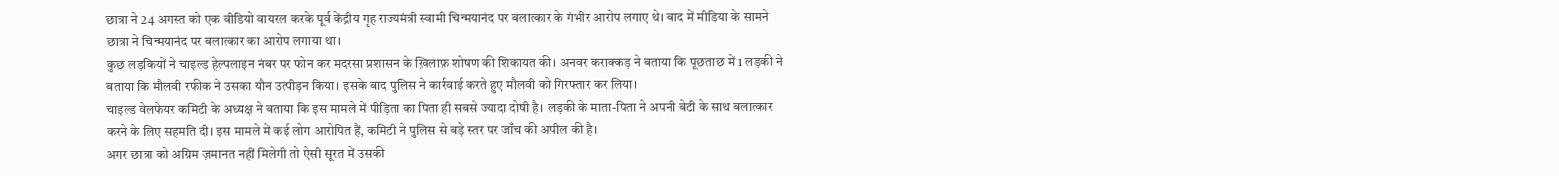छात्रा ने 24 अगस्त को एक वीडियो वायरल करके पूर्व केंद्रीय गृह राज्यमंत्री स्वामी चिन्मयानंद पर बलात्कार के गंभीर आरोप लगाए थे। बाद में मीडिया के सामने छात्रा ने चिन्मयानंद पर बलात्कार का आरोप लगाया था।
कुछ लड़कियों ने चाइल्ड हेल्पलाइन नंबर पर फोन कर मदरसा प्रशासन के ख़िलाफ़ शोषण की शिकायत की। अनवर कराक्कड़ ने बताया कि पूछताछ में 1 लड़की ने बताया कि मौलवी रफीक ने उसका यौन उत्पीड़न किया। इसके बाद पुलिस ने कार्रवाई करते हुए मौलवी को गिरफ्तार कर लिया।
चाइल्ड वेलफेयर कमिटी के अध्यक्ष ने बताया कि इस मामले में पीड़िता का पिता ही सबसे ज्यादा दोषी है। लड़की के माता-पिता ने अपनी बेटी के साथ बलात्कार करने के लिए सहमति दी। इस मामले में कई लोग आरोपित हैं, कमिटी ने पुलिस से बड़े स्तर पर जाँच की अपील की है।
अगर छात्रा को अग्रिम ज़मानत नहीं मिलेगी तो ऐसी सूरत में उसकी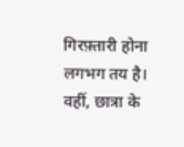गिरफ़्तारी होना लगभग तय है। वहीं, छात्रा के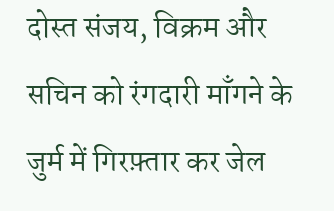दोस्त संजय, विक्रम और सचिन को रंगदारी माँगने के जुर्म में गिरफ़्तार कर जेल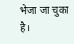भेजा जा चुका है।